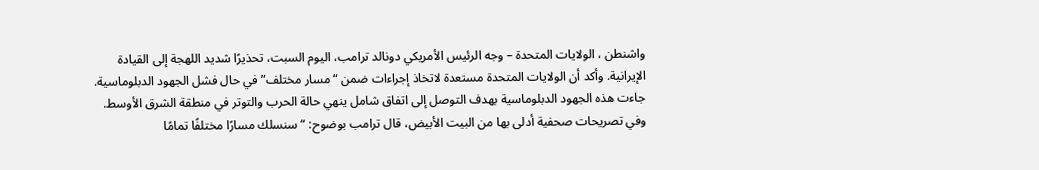واشنطن ، الولايات المتحدة – وجه الرئيس الأمريكي دونالد ترامب، اليوم السبت، تحذيرًا شديد اللهجة إلى القيادة الإيرانية. وأكد أن الولايات المتحدة مستعدة لاتخاذ إجراءات ضمن “مسار مختلف” في حال فشل الجهود الدبلوماسية. جاءت هذه الجهود الدبلوماسية بهدف التوصل إلى اتفاق شامل ينهي حالة الحرب والتوتر في منطقة الشرق الأوسط.
وفي تصريحات صحفية أدلى بها من البيت الأبيض، قال ترامب بوضوح: “سنسلك مسارًا مختلفًا تمامًا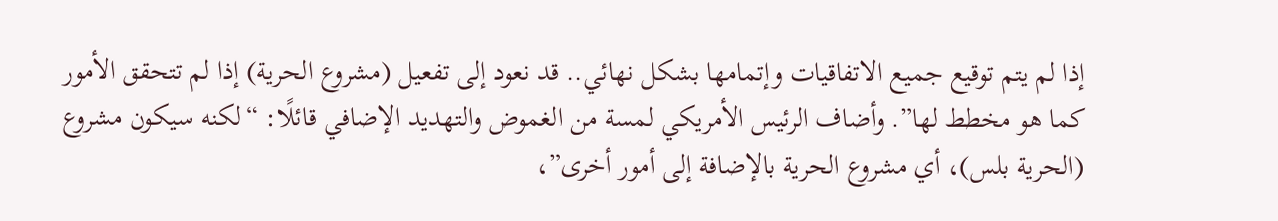إذا لم يتم توقيع جميع الاتفاقيات وإتمامها بشكل نهائي.. قد نعود إلى تفعيل (مشروع الحرية) إذا لم تتحقق الأمور كما هو مخطط لها”. وأضاف الرئيس الأمريكي لمسة من الغموض والتهديد الإضافي قائلًا: “لكنه سيكون مشروع (الحرية بلس)، أي مشروع الحرية بالإضافة إلى أمور أخرى”،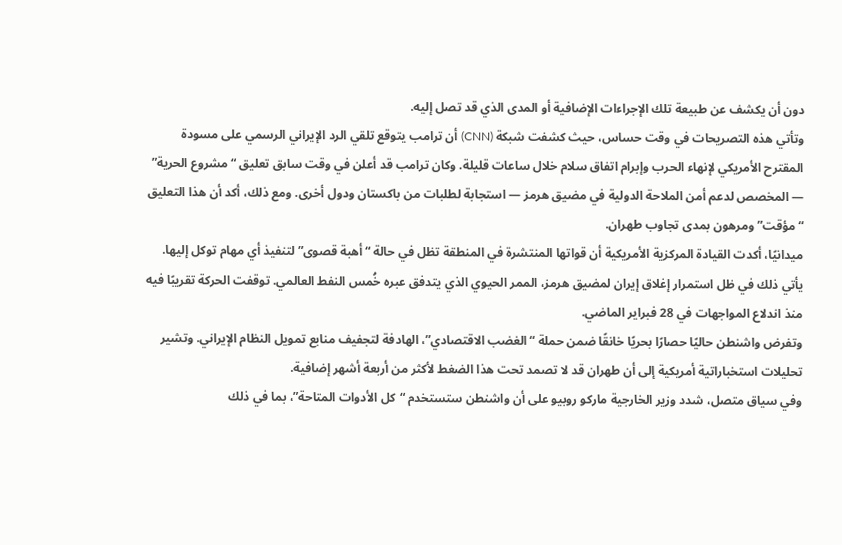دون أن يكشف عن طبيعة تلك الإجراءات الإضافية أو المدى الذي قد تصل إليه.
وتأتي هذه التصريحات في وقت حساس، حيث كشفت شبكة (CNN) أن ترامب يتوقع تلقي الرد الإيراني الرسمي على مسودة المقترح الأمريكي لإنهاء الحرب وإبرام اتفاق سلام خلال ساعات قليلة. وكان ترامب قد أعلن في وقت سابق تعليق “مشروع الحرية” — المخصص لدعم أمن الملاحة الدولية في مضيق هرمز — استجابة لطلبات من باكستان ودول أخرى. ومع ذلك، أكد أن هذا التعليق “مؤقت” ومرهون بمدى تجاوب طهران.
ميدانيًا، أكدت القيادة المركزية الأمريكية أن قواتها المنتشرة في المنطقة تظل في حالة “أهبة قصوى” لتنفيذ أي مهام توكل إليها. يأتي ذلك في ظل استمرار إغلاق إيران لمضيق هرمز، الممر الحيوي الذي يتدفق عبره خُمس النفط العالمي. توقفت الحركة تقريبًا فيه منذ اندلاع المواجهات في 28 فبراير الماضي.
وتفرض واشنطن حاليًا حصارًا بحريًا خانقًا ضمن حملة “الغضب الاقتصادي”، الهادفة لتجفيف منابع تمويل النظام الإيراني. وتشير تحليلات استخباراتية أمريكية إلى أن طهران قد لا تصمد تحت هذا الضغط لأكثر من أربعة أشهر إضافية.
وفي سياق متصل، شدد وزير الخارجية ماركو روبيو على أن واشنطن ستستخدم “كل الأدوات المتاحة”، بما في ذلك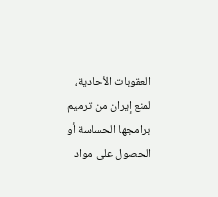العقوبات الأحادية، لمنع إيران من ترميم برامجها الحساسة أو الحصول على مواد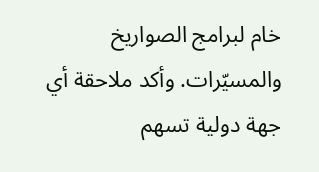خام لبرامج الصواريخ والمسيّرات. وأكد ملاحقة أي جهة دولية تسهم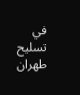في تسليح طهران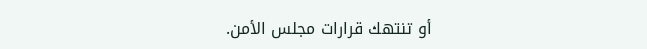أو تنتهك قرارات مجلس الأمن.